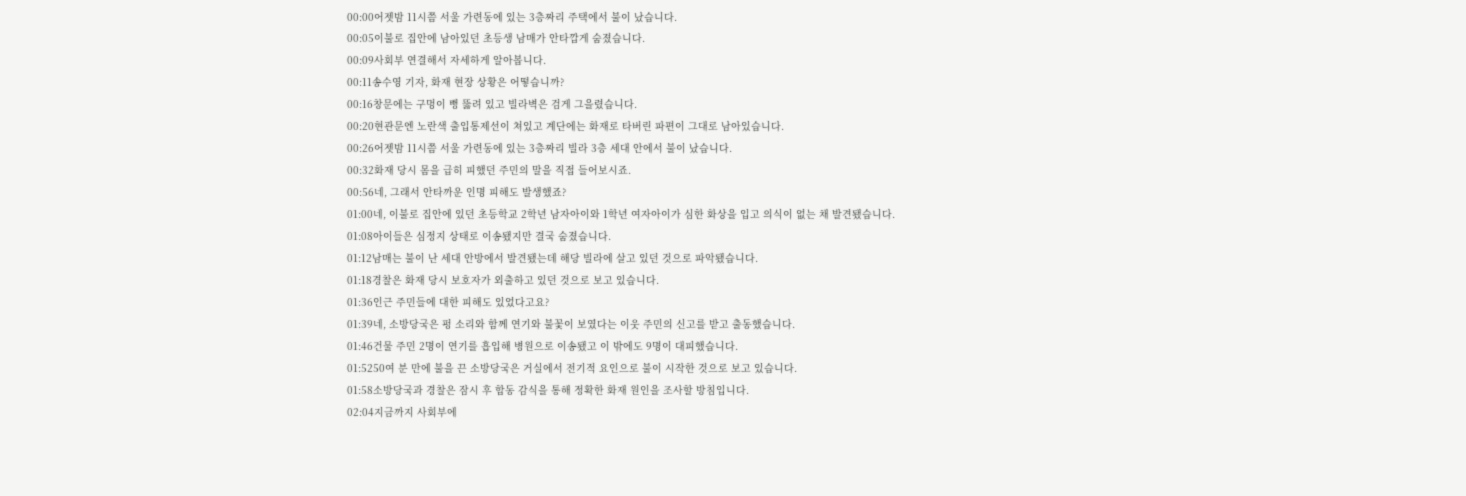00:00어젯밤 11시쯤 서울 가련동에 있는 3층짜리 주택에서 불이 났습니다.
00:05이불로 집안에 남아있던 초등생 남매가 안타깝게 숨졌습니다.
00:09사회부 연결해서 자세하게 알아봅니다.
00:11송수영 기자, 화재 현장 상황은 어떻습니까?
00:16창문에는 구멍이 뻥 뚫려 있고 빌라벽은 검게 그을렸습니다.
00:20현관문엔 노란색 출입통제선이 쳐있고 계단에는 화재로 타버린 파편이 그대로 남아있습니다.
00:26어젯밤 11시쯤 서울 가련동에 있는 3층짜리 빌라 3층 세대 안에서 불이 났습니다.
00:32화재 당시 몸을 급히 피했던 주민의 말을 직접 들어보시죠.
00:56네, 그래서 안타까운 인명 피해도 발생했죠?
01:00네, 이불로 집안에 있던 초등학교 2학년 남자아이와 1학년 여자아이가 심한 화상을 입고 의식이 없는 채 발견됐습니다.
01:08아이들은 심정지 상태로 이송됐지만 결국 숨졌습니다.
01:12남매는 불이 난 세대 안방에서 발견됐는데 해당 빌라에 살고 있던 것으로 파악됐습니다.
01:18경찰은 화재 당시 보호자가 외출하고 있던 것으로 보고 있습니다.
01:36인근 주민들에 대한 피해도 있었다고요?
01:39네, 소방당국은 펑 소리와 함께 연기와 불꽃이 보였다는 이웃 주민의 신고를 받고 출동했습니다.
01:46건물 주민 2명이 연기를 흡입해 병원으로 이송됐고 이 밖에도 9명이 대피했습니다.
01:5250여 분 만에 불을 끈 소방당국은 거실에서 전기적 요인으로 불이 시작한 것으로 보고 있습니다.
01:58소방당국과 경찰은 잠시 후 합동 감식을 통해 정확한 화재 원인을 조사할 방침입니다.
02:04지금까지 사회부에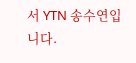서 YTN 송수연입니다.